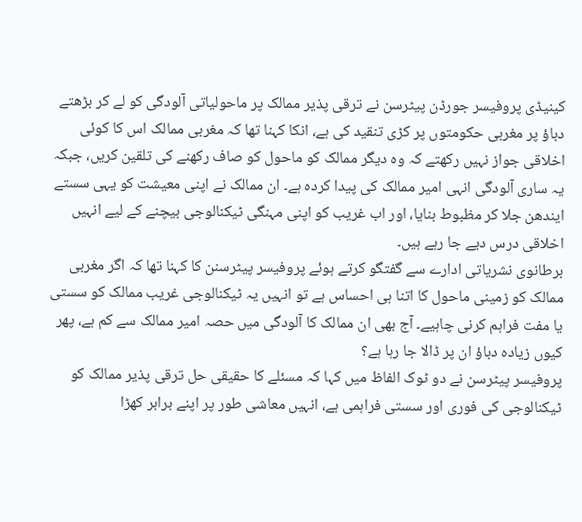کینیڈی پروفیسر جورڈن پیٹرسن نے ترقی پذیر ممالک پر ماحولیاتی آلودگی کو لے کر بڑھتے دباؤ پر مغربی حکومتوں پر کڑی تنقید کی ہے، انکا کہنا تھا کہ مغربی ممالک اس کا کوئی اخلاقی جواز نہیں رکھتے کہ وہ دیگر ممالک کو ماحول کو صاف رکھنے کی تلقین کریں، جبکہ یہ ساری آلودگی انہی امیر ممالک کی پیدا کردہ ہے۔ ان ممالک نے اپنی معیشت کو یہی سستے ایندھن جلا کر مظبوط بنایا، اور اب غریب کو اپنی مہنگی ٹیکنالوجی بیچنے کے لیے انہیں اخلاقی درس دیے جا رہے ہیں۔
برطانوی نشریاتی ادارے سے گفتگو کرتے ہوئے پروفیسر پیٹرسنن کا کہنا تھا کہ اگر مغربی ممالک کو زمینی ماحول کا اتنا ہی احساس ہے تو انہیں یہ ٹیکنالوجی غریب ممالک کو سستی یا مفت فراہم کرنی چاہیے۔ آج بھی ان ممالک کا آلودگی میں حصہ امیر ممالک سے کم ہے، پھر کیوں زیادہ دباؤ ان پر ڈالا جا رہا ہے؟
پروفیسر پیٹرسن نے دو ٹوک الفاظ میں کہا کہ مسئلے کا حقیقی حل ترقی پذیر ممالک کو ٹیکنالوجی کی فوری اور سستی فراہمی ہے، انہیں معاشی طور پر اپنے برابر کھڑا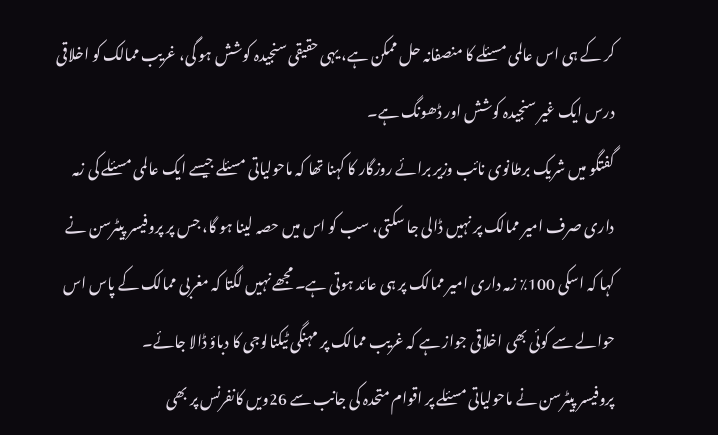کر کے ہی اس عالمی مسئلے کا منصفانہ حل ممکن ہے، یہی حقیقی سنجیدہ کوشش ہو گی، غریب ممالک کو اخلاقی درس ایک غیر سنجیدہ کوشش اور ڈھونگ ہے۔
گفتگو میں شریک برطانوی نائب وزیر برائے روزگار کا کہنا تھا کہ ماحولیاتی مسئلے جیسے ایک عالمی مسئلے کی زمہ داری صرف امیر ممالک پر نہیں ڈالی جا سکتی، سب کو اس میں حصہ لینا ہو گا، جس پر پروفیسر پیٹرسن نے کہا کہ اسکی 100٪ زمہ داری امیر ممالک پر ہی عائد ہوتی ہے۔ مجھے نہیں لگتا کہ مغربی ممالک کے پاس اس حوالے سے کوئی بھی اخلاقی جواز ہے کہ غریب ممالک پر مہنگی ٹیکنالوجی کا دباؤ ڈالا جائے۔
پروفیسر پیٹرسن نے ماحولیاتی مسئلے پر اقوام متحدہ کی جانب سے 26ویں کانفرنس پر بھی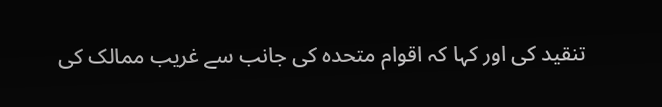تنقید کی اور کہا کہ اقوام متحدہ کی جانب سے غریب ممالک کی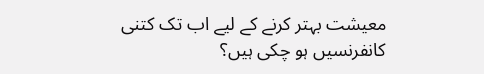معیشت بہتر کرنے کے لیے اب تک کتنی کانفرنسیں ہو چکی ہیں؟